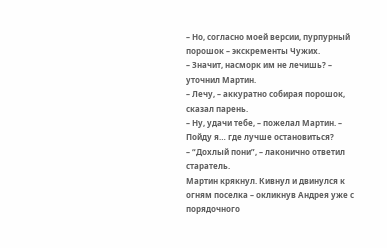– Но, согласно моей версии, пурпурный порошок – экскременты Чужих.
– Значит, насморк им не лечишь? – уточнил Мартин.
– Лечу, – аккуратно собирая порошок, сказал парень.
– Ну, удачи тебе, – пожелал Мартин. – Пойду я… где лучше остановиться?
– “Дохлый пони”, – лаконично ответил старатель.
Мартин крякнул. Кивнул и двинулся к огням поселка – окликнув Андрея уже с порядочного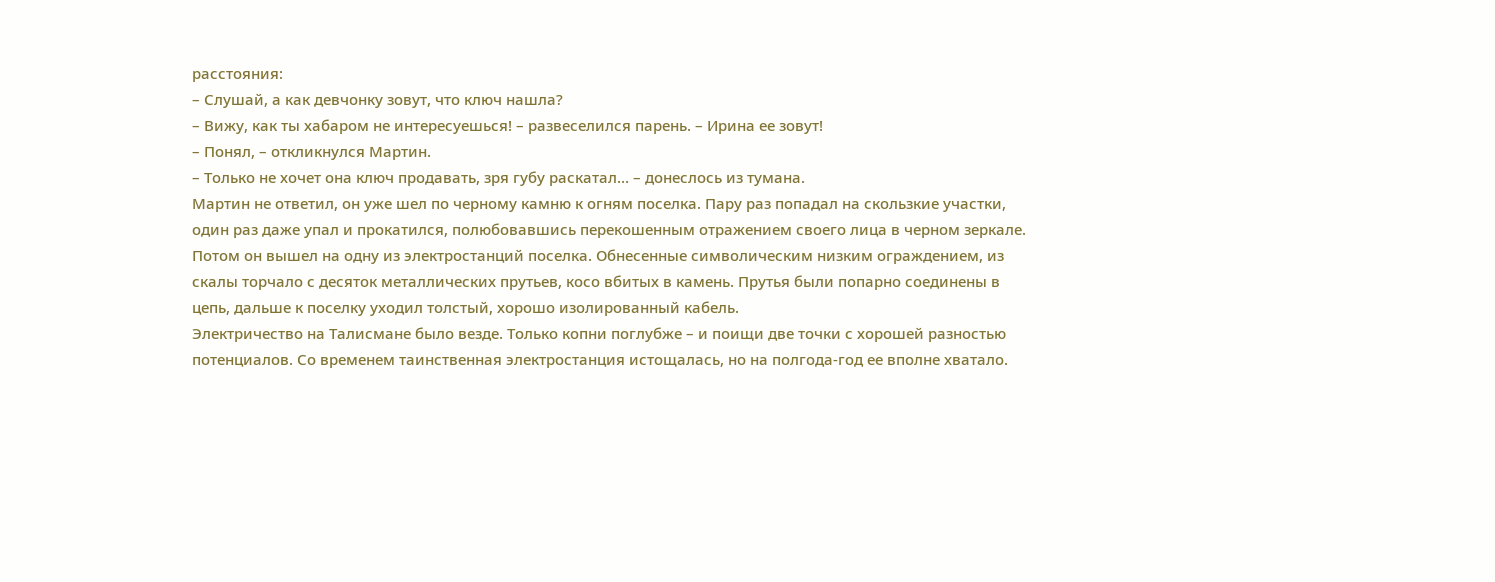расстояния:
– Слушай, а как девчонку зовут, что ключ нашла?
– Вижу, как ты хабаром не интересуешься! – развеселился парень. – Ирина ее зовут!
– Понял, – откликнулся Мартин.
– Только не хочет она ключ продавать, зря губу раскатал… – донеслось из тумана.
Мартин не ответил, он уже шел по черному камню к огням поселка. Пару раз попадал на скользкие участки, один раз даже упал и прокатился, полюбовавшись перекошенным отражением своего лица в черном зеркале.
Потом он вышел на одну из электростанций поселка. Обнесенные символическим низким ограждением, из скалы торчало с десяток металлических прутьев, косо вбитых в камень. Прутья были попарно соединены в цепь, дальше к поселку уходил толстый, хорошо изолированный кабель.
Электричество на Талисмане было везде. Только копни поглубже – и поищи две точки с хорошей разностью потенциалов. Со временем таинственная электростанция истощалась, но на полгода-год ее вполне хватало.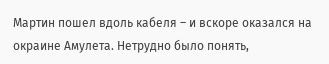Мартин пошел вдоль кабеля – и вскоре оказался на окраине Амулета. Нетрудно было понять,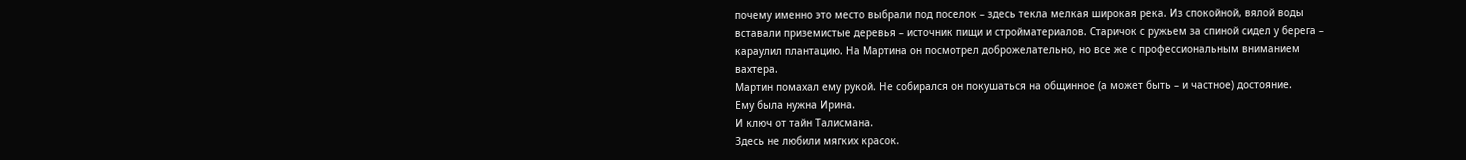почему именно это место выбрали под поселок – здесь текла мелкая широкая река. Из спокойной, вялой воды вставали приземистые деревья – источник пищи и стройматериалов. Старичок с ружьем за спиной сидел у берега – караулил плантацию. На Мартина он посмотрел доброжелательно, но все же с профессиональным вниманием вахтера.
Мартин помахал ему рукой. Не собирался он покушаться на общинное (а может быть – и частное) достояние.
Ему была нужна Ирина.
И ключ от тайн Талисмана.
Здесь не любили мягких красок.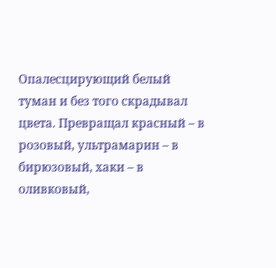Опалесцирующий белый туман и без того скрадывал цвета. Превращал красный – в розовый, ультрамарин – в бирюзовый, хаки – в оливковый,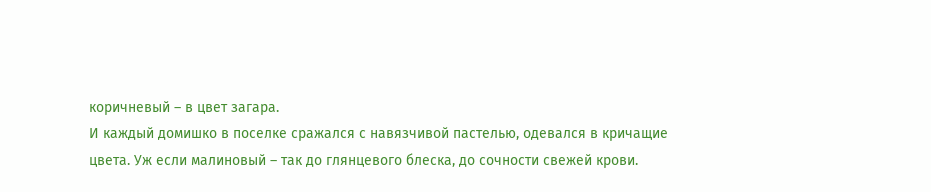коричневый – в цвет загара.
И каждый домишко в поселке сражался с навязчивой пастелью, одевался в кричащие цвета. Уж если малиновый – так до глянцевого блеска, до сочности свежей крови.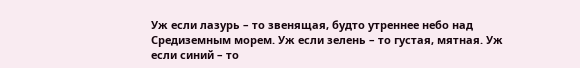Уж если лазурь – то звенящая, будто утреннее небо над Средиземным морем. Уж если зелень – то густая, мятная. Уж если синий – то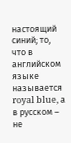настоящий синий; то, что в английском языке называется royal blue, а в русском – не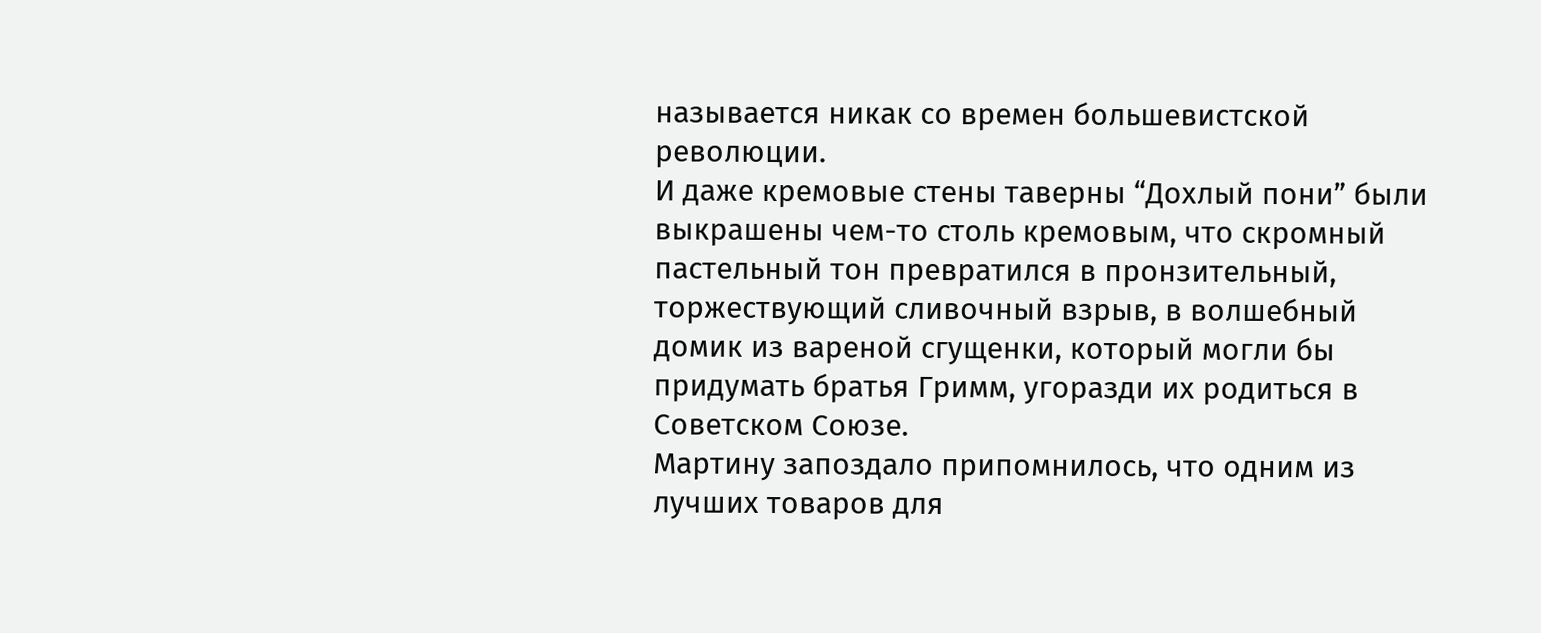называется никак со времен большевистской революции.
И даже кремовые стены таверны “Дохлый пони” были выкрашены чем-то столь кремовым, что скромный пастельный тон превратился в пронзительный, торжествующий сливочный взрыв, в волшебный домик из вареной сгущенки, который могли бы придумать братья Гримм, угоразди их родиться в Советском Союзе.
Мартину запоздало припомнилось, что одним из лучших товаров для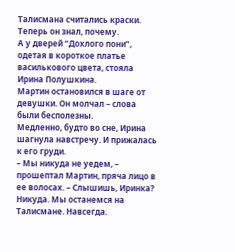Талисмана считались краски. Теперь он знал, почему.
А у дверей “Дохлого пони”, одетая в короткое платье василькового цвета, стояла Ирина Полушкина.
Мартин остановился в шаге от девушки. Он молчал – слова были бесполезны.
Медленно, будто во сне, Ирина шагнула навстречу. И прижалась к его груди.
– Мы никуда не уедем, – прошептал Мартин, пряча лицо в ее волосах. – Слышишь, Иринка? Никуда. Мы останемся на Талисмане. Навсегда.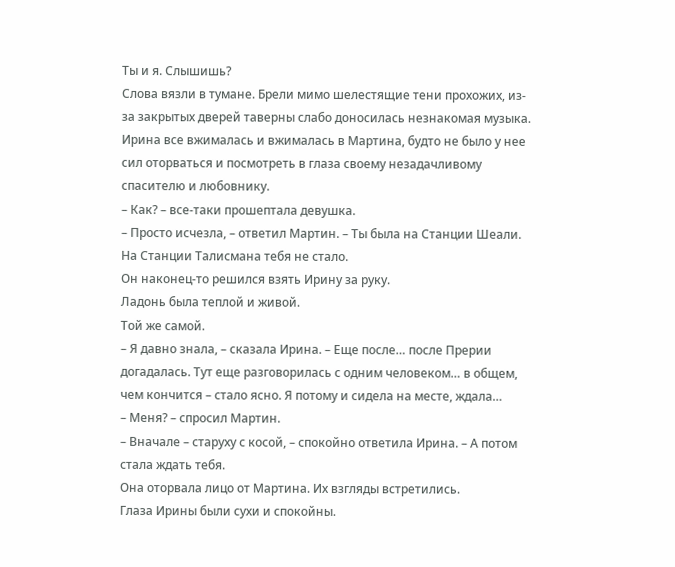Ты и я. Слышишь?
Слова вязли в тумане. Брели мимо шелестящие тени прохожих, из-за закрытых дверей таверны слабо доносилась незнакомая музыка. Ирина все вжималась и вжималась в Мартина, будто не было у нее сил оторваться и посмотреть в глаза своему незадачливому спасителю и любовнику.
– Как? – все-таки прошептала девушка.
– Просто исчезла, – ответил Мартин. – Ты была на Станции Шеали. На Станции Талисмана тебя не стало.
Он наконец-то решился взять Ирину за руку.
Ладонь была теплой и живой.
Той же самой.
– Я давно знала, – сказала Ирина. – Еще после… после Прерии догадалась. Тут еще разговорилась с одним человеком… в общем, чем кончится – стало ясно. Я потому и сидела на месте, ждала…
– Меня? – спросил Мартин.
– Вначале – старуху с косой, – спокойно ответила Ирина. – А потом стала ждать тебя.
Она оторвала лицо от Мартина. Их взгляды встретились.
Глаза Ирины были сухи и спокойны.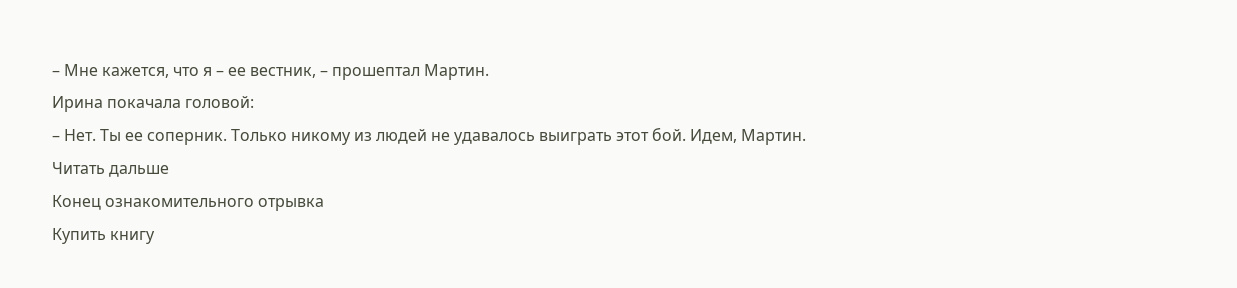– Мне кажется, что я – ее вестник, – прошептал Мартин.
Ирина покачала головой:
– Нет. Ты ее соперник. Только никому из людей не удавалось выиграть этот бой. Идем, Мартин.
Читать дальше
Конец ознакомительного отрывка
Купить книгу